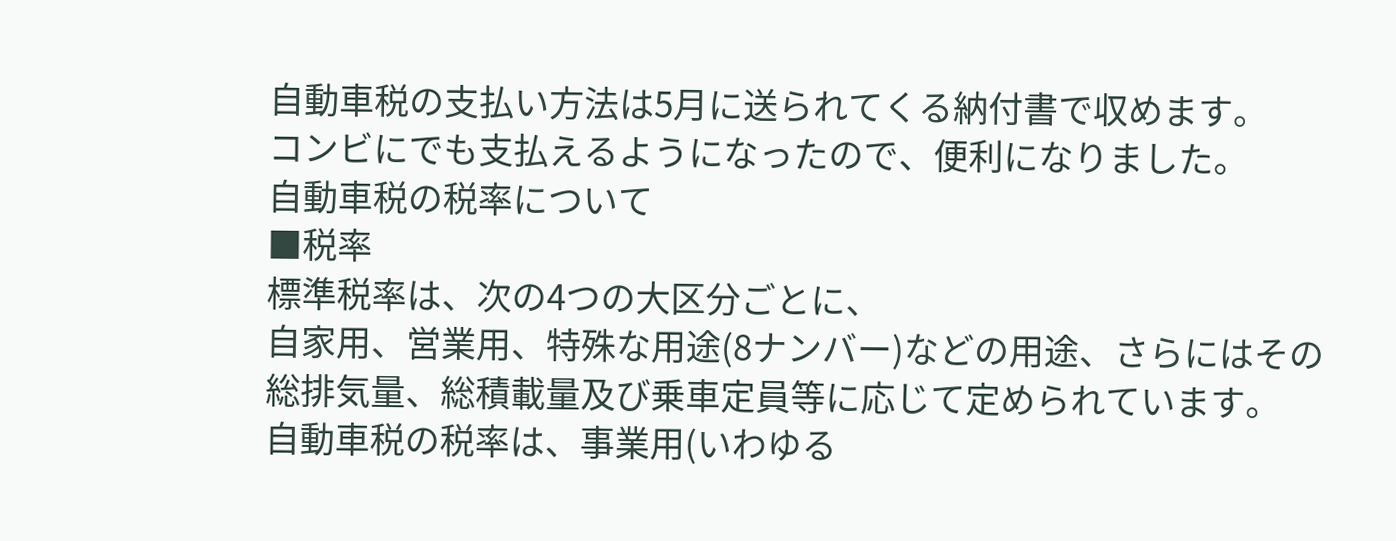自動車税の支払い方法は5月に送られてくる納付書で収めます。
コンビにでも支払えるようになったので、便利になりました。
自動車税の税率について
■税率
標準税率は、次の4つの大区分ごとに、
自家用、営業用、特殊な用途(8ナンバー)などの用途、さらにはその総排気量、総積載量及び乗車定員等に応じて定められています。
自動車税の税率は、事業用(いわゆる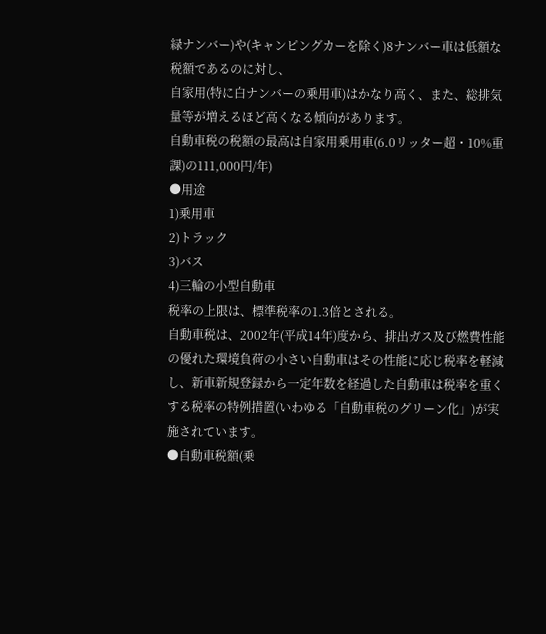緑ナンバー)や(キャンピングカーを除く)8ナンバー車は低額な税額であるのに対し、
自家用(特に白ナンバーの乗用車)はかなり高く、また、総排気量等が増えるほど高くなる傾向があります。
自動車税の税額の最高は自家用乗用車(6.0リッター超・10%重課)の111,000円/年)
●用途
1)乗用車
2)トラック
3)バス
4)三輪の小型自動車
税率の上限は、標準税率の1.3倍とされる。
自動車税は、2002年(平成14年)度から、排出ガス及び燃費性能の優れた環境負荷の小さい自動車はその性能に応じ税率を軽減し、新車新規登録から一定年数を経過した自動車は税率を重くする税率の特例措置(いわゆる「自動車税のグリーン化」)が実施されています。
●自動車税額(乗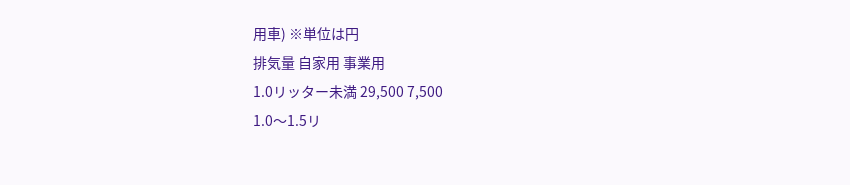用車) ※単位は円
排気量 自家用 事業用
1.0リッター未満 29,500 7,500
1.0〜1.5リ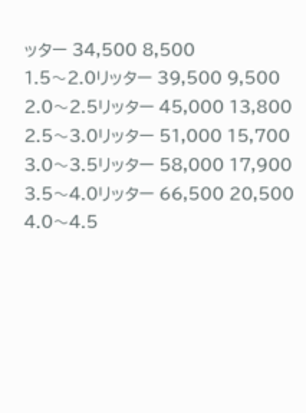ッター 34,500 8,500
1.5〜2.0リッター 39,500 9,500
2.0〜2.5リッター 45,000 13,800
2.5〜3.0リッター 51,000 15,700
3.0〜3.5リッター 58,000 17,900
3.5〜4.0リッター 66,500 20,500
4.0〜4.5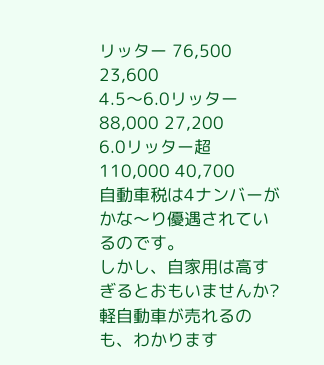リッター 76,500 23,600
4.5〜6.0リッター 88,000 27,200
6.0リッター超 110,000 40,700
自動車税は4ナンバーがかな〜り優遇されているのです。
しかし、自家用は高すぎるとおもいませんか?
軽自動車が売れるのも、わかります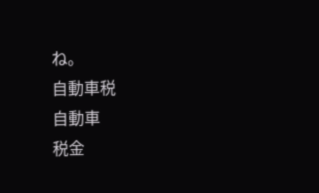ね。
自動車税
自動車
税金